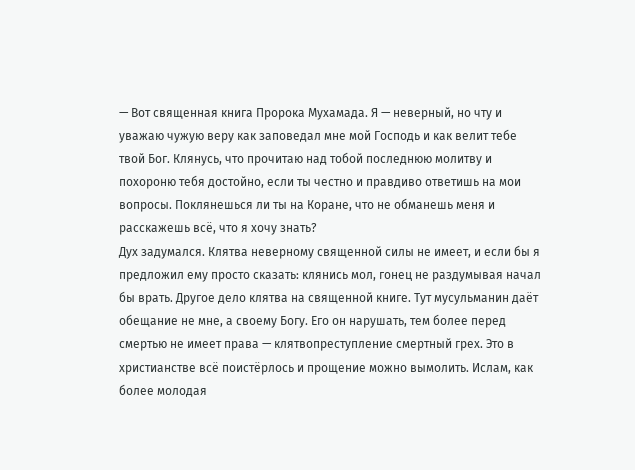— Вот священная книга Пророка Мухамада. Я — неверный, но чту и уважаю чужую веру как заповедал мне мой Господь и как велит тебе твой Бог. Клянусь, что прочитаю над тобой последнюю молитву и похороню тебя достойно, если ты честно и правдиво ответишь на мои вопросы. Поклянешься ли ты на Коране, что не обманешь меня и расскажешь всё, что я хочу знать?
Дух задумался. Клятва неверному священной силы не имеет, и если бы я предложил ему просто сказать: клянись мол, гонец не раздумывая начал бы врать. Другое дело клятва на священной книге. Тут мусульманин даёт обещание не мне, а своему Богу. Его он нарушать, тем более перед смертью не имеет права — клятвопреступление смертный грех. Это в христианстве всё поистёрлось и прощение можно вымолить. Ислам, как более молодая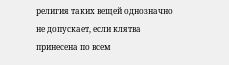религия таких вещей однозначно не допускает, если клятва принесена по всем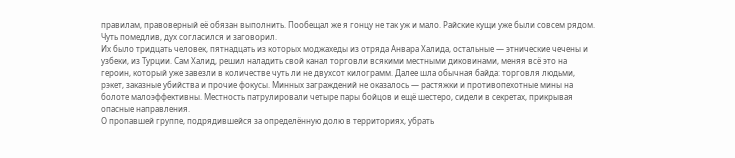правилам, правоверный её обязан выполнить. Пообещал же я гонцу не так уж и мало. Райские кущи уже были совсем рядом. Чуть помедлив, дух согласился и заговорил.
Их было тридцать человек, пятнадцать из которых моджахеды из отряда Анвара Халида, остальные — этнические чечены и узбеки, из Турции. Сам Халид, решил наладить свой канал торговли всякими местными диковинами, меняя всё это на героин, который уже завезли в количестве чуть ли не двухсот килограмм. Далее шла обычная байда: торговля людьми, рэкет, заказные убийства и прочие фокусы. Минных заграждений не оказалось — растяжки и противопехотные мины на болоте малоэффективны. Местность патрулировали четыре пары бойцов и ещё шестеро, сидели в секретах, прикрывая опасные направления.
О пропавшей группе, подрядившейся за определённую долю в территориях, убрать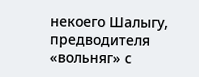некоего Шалыгу, предводителя «вольняг» с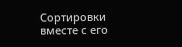Сортировки вместе с его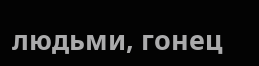людьми, гонец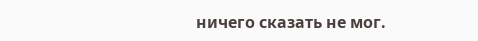ничего сказать не мог.